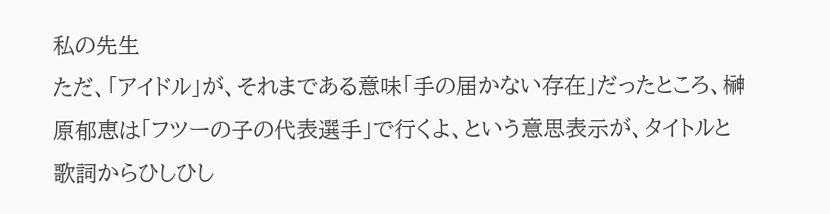私の先生
ただ、「アイドル」が、それまである意味「手の届かない存在」だったところ、榊原郁恵は「フツーの子の代表選手」で行くよ、という意思表示が、タイトルと歌詞からひしひし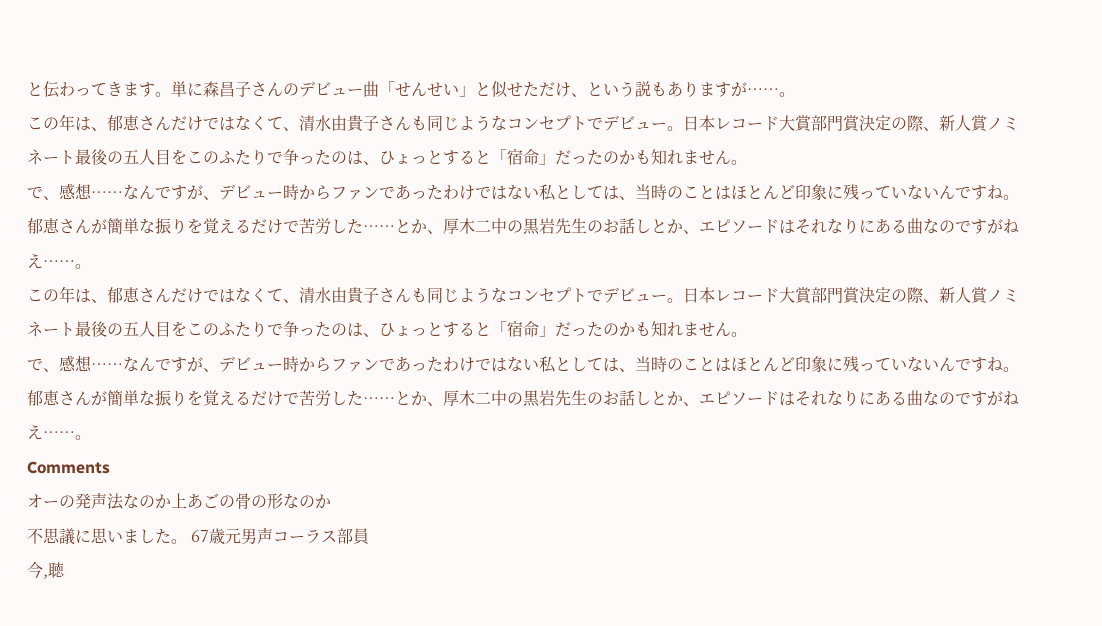と伝わってきます。単に森昌子さんのデビュー曲「せんせい」と似せただけ、という説もありますが……。
この年は、郁恵さんだけではなくて、清水由貴子さんも同じようなコンセプトでデビュー。日本レコード大賞部門賞決定の際、新人賞ノミネート最後の五人目をこのふたりで争ったのは、ひょっとすると「宿命」だったのかも知れません。
で、感想……なんですが、デビュー時からファンであったわけではない私としては、当時のことはほとんど印象に残っていないんですね。郁恵さんが簡単な振りを覚えるだけで苦労した……とか、厚木二中の黒岩先生のお話しとか、エピソードはそれなりにある曲なのですがねえ……。
この年は、郁恵さんだけではなくて、清水由貴子さんも同じようなコンセプトでデビュー。日本レコード大賞部門賞決定の際、新人賞ノミネート最後の五人目をこのふたりで争ったのは、ひょっとすると「宿命」だったのかも知れません。
で、感想……なんですが、デビュー時からファンであったわけではない私としては、当時のことはほとんど印象に残っていないんですね。郁恵さんが簡単な振りを覚えるだけで苦労した……とか、厚木二中の黒岩先生のお話しとか、エピソードはそれなりにある曲なのですがねえ……。
Comments
オーの発声法なのか上あごの骨の形なのか
不思議に思いました。 67歳元男声コーラス部員
今,聴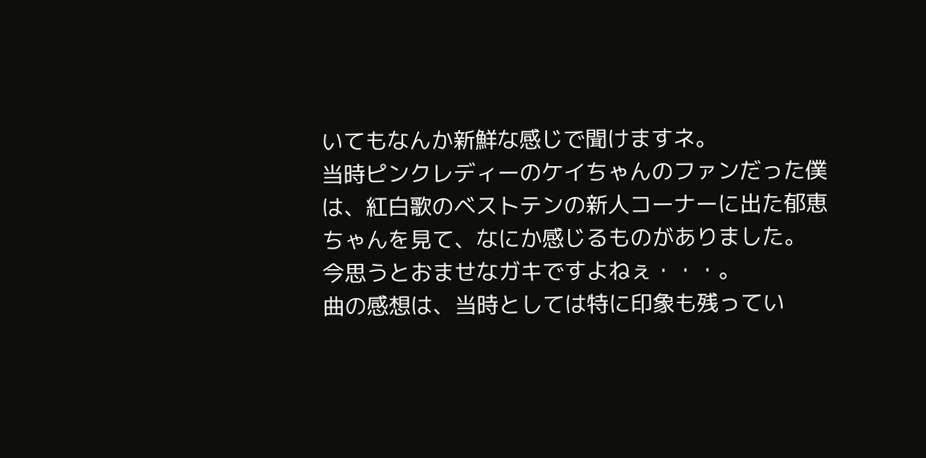いてもなんか新鮮な感じで聞けますネ。
当時ピンクレディーのケイちゃんのファンだった僕は、紅白歌のベストテンの新人コーナーに出た郁恵ちゃんを見て、なにか感じるものがありました。
今思うとおませなガキですよねぇ・・・。
曲の感想は、当時としては特に印象も残ってい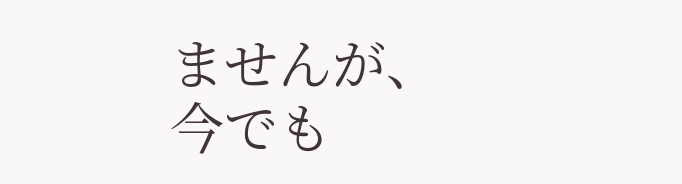ませんが、今でも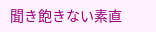聞き飽きない素直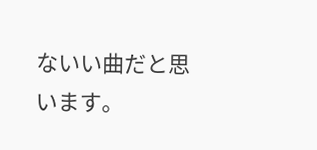ないい曲だと思います。